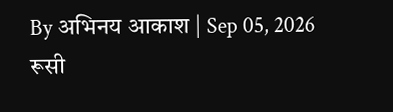By अभिनय आकाश | Sep 05, 2026
रूसी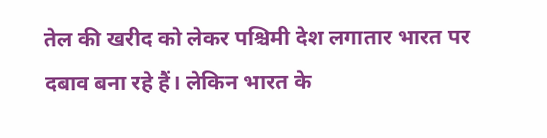तेल की खरीद को लेकर पश्चिमी देश लगातार भारत पर दबाव बना रहे हैं। लेकिन भारत के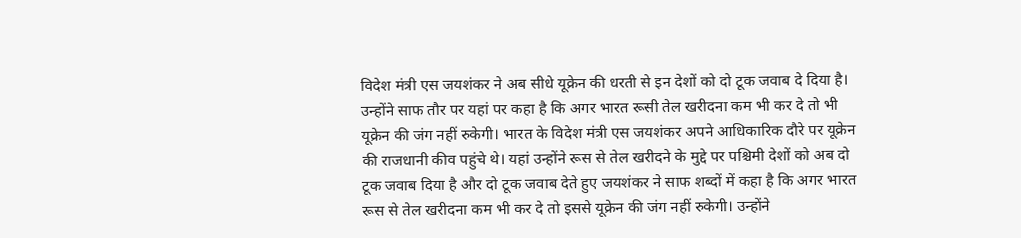विदेश मंत्री एस जयशंकर ने अब सीधे यूक्रेन की धरती से इन देशों को दो टूक जवाब दे दिया है। उन्होंने साफ तौर पर यहां पर कहा है कि अगर भारत रूसी तेल खरीदना कम भी कर दे तो भी यूक्रेन की जंग नहीं रुकेगी। भारत के विदेश मंत्री एस जयशंकर अपने आधिकारिक दौरे पर यूक्रेन की राजधानी कीव पहुंचे थे। यहां उन्होंने रूस से तेल खरीदने के मुद्दे पर पश्चिमी देशों को अब दो टूक जवाब दिया है और दो टूक जवाब देते हुए जयशंकर ने साफ शब्दों में कहा है कि अगर भारत रूस से तेल खरीदना कम भी कर दे तो इससे यूक्रेन की जंग नहीं रुकेगी। उन्होंने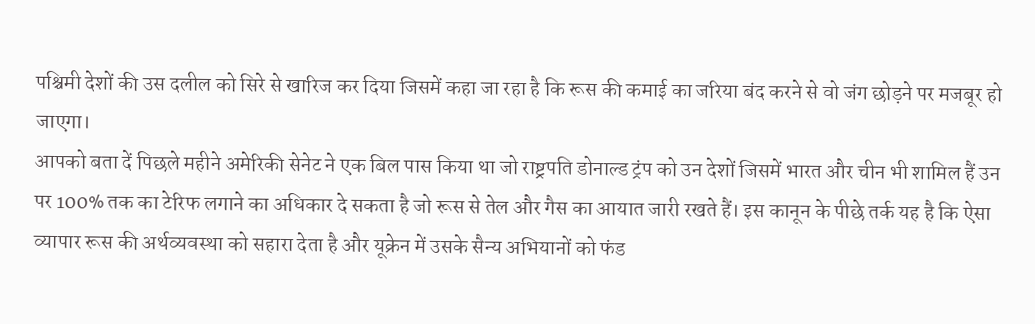पश्चिमी देशों की उस दलील को सिरे से खारिज कर दिया जिसमें कहा जा रहा है कि रूस की कमाई का जरिया बंद करने से वो जंग छोड़ने पर मजबूर हो जाएगा।
आपको बता दें पिछले महीने अमेरिकी सेनेट ने एक बिल पास किया था जो राष्ट्रपति डोनाल्ड ट्रंप को उन देशों जिसमें भारत और चीन भी शामिल हैं उन पर 100% तक का टेरिफ लगाने का अधिकार दे सकता है जो रूस से तेल और गैस का आयात जारी रखते हैं। इस कानून के पीछे तर्क यह है कि ऐसा व्यापार रूस की अर्थव्यवस्था को सहारा देता है और यूक्रेन में उसके सैन्य अभियानों को फंड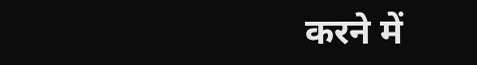करने में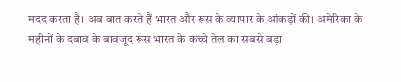मदद करता है। अब बात करते हैं भारत और रूस के व्यापार के आंकड़ों की। अमेरिका के महीनों के दबाव के बावजूद रूस भारत के कच्चे तेल का सबसे बड़ा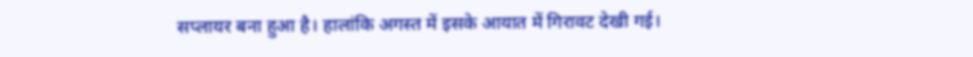सप्लायर बना हुआ है। हालांकि अगस्त में इसके आयात में गिरावट देखी गई।